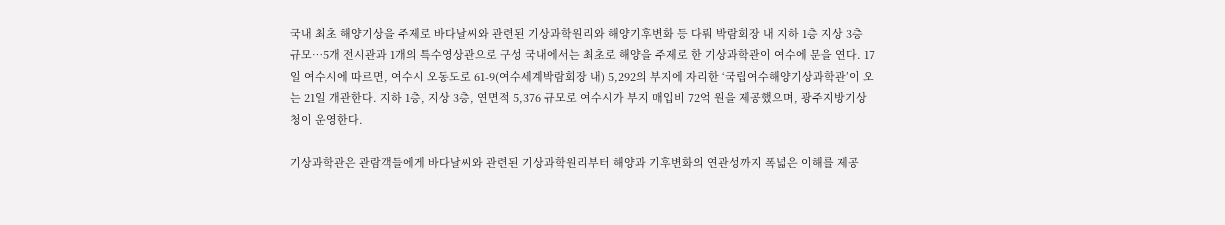국내 최초 해양기상을 주제로 바다날씨와 관련된 기상과학원리와 해양기후변화 등 다뤄 박람회장 내 지하 1층 지상 3층 규모…5개 전시관과 1개의 특수영상관으로 구성 국내에서는 최초로 해양을 주제로 한 기상과학관이 여수에 문을 연다. 17일 여수시에 따르면, 여수시 오동도로 61-9(여수세계박람회장 내) 5,292의 부지에 자리한 ‘국립여수해양기상과학관’이 오는 21일 개관한다. 지하 1층, 지상 3층, 연면적 5,376 규모로 여수시가 부지 매입비 72억 원을 제공했으며, 광주지방기상청이 운영한다.

기상과학관은 관람객들에게 바다날씨와 관련된 기상과학원리부터 해양과 기후변화의 연관성까지 폭넓은 이해를 제공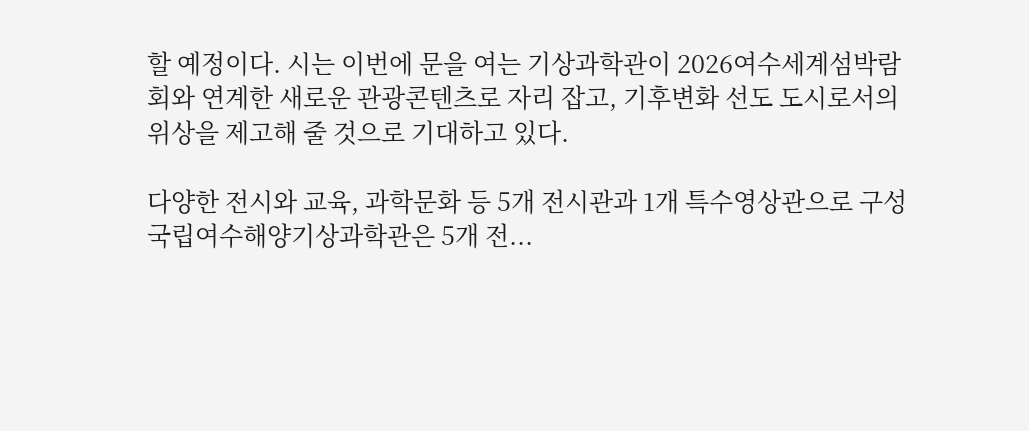할 예정이다. 시는 이번에 문을 여는 기상과학관이 2026여수세계섬박람회와 연계한 새로운 관광콘텐츠로 자리 잡고, 기후변화 선도 도시로서의 위상을 제고해 줄 것으로 기대하고 있다.

다양한 전시와 교육, 과학문화 등 5개 전시관과 1개 특수영상관으로 구성 국립여수해양기상과학관은 5개 전...